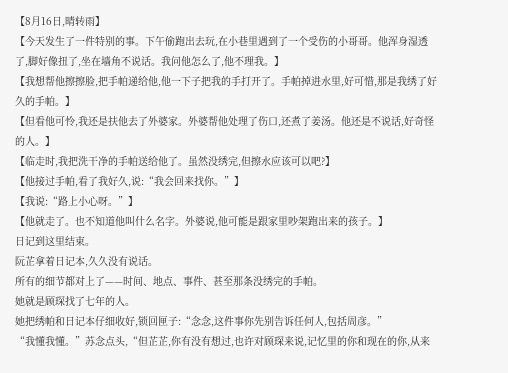【8月16日,晴转雨】
【今天发生了一件特别的事。下午偷跑出去玩,在小巷里遇到了一个受伤的小哥哥。他浑身湿透了,脚好像扭了,坐在墙角不说话。我问他怎么了,他不理我。】
【我想帮他擦擦脸,把手帕递给他,他一下子把我的手打开了。手帕掉进水里,好可惜,那是我绣了好久的手帕。】
【但看他可怜,我还是扶他去了外婆家。外婆帮他处理了伤口,还煮了姜汤。他还是不说话,好奇怪的人。】
【临走时,我把洗干净的手帕送给他了。虽然没绣完,但擦水应该可以吧?】
【他接过手帕,看了我好久,说:“我会回来找你。”】
【我说:“路上小心呀。”】
【他就走了。也不知道他叫什么名字。外婆说,他可能是跟家里吵架跑出来的孩子。】
日记到这里结束。
阮芷拿着日记本,久久没有说话。
所有的细节都对上了——时间、地点、事件、甚至那条没绣完的手帕。
她就是顾琛找了七年的人。
她把绣帕和日记本仔细收好,锁回匣子:“念念,这件事你先别告诉任何人,包括周彦。”
“我懂我懂。”苏念点头,“但芷芷,你有没有想过,也许对顾琛来说,记忆里的你和现在的你,从来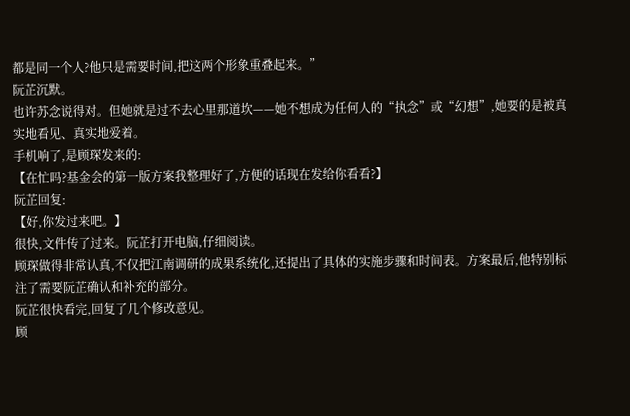都是同一个人?他只是需要时间,把这两个形象重叠起来。”
阮芷沉默。
也许苏念说得对。但她就是过不去心里那道坎——她不想成为任何人的“执念”或“幻想”,她要的是被真实地看见、真实地爱着。
手机响了,是顾琛发来的:
【在忙吗?基金会的第一版方案我整理好了,方便的话现在发给你看看?】
阮芷回复:
【好,你发过来吧。】
很快,文件传了过来。阮芷打开电脑,仔细阅读。
顾琛做得非常认真,不仅把江南调研的成果系统化,还提出了具体的实施步骤和时间表。方案最后,他特别标注了需要阮芷确认和补充的部分。
阮芷很快看完,回复了几个修改意见。
顾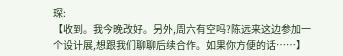琛:
【收到。我今晚改好。另外,周六有空吗?陈远来这边参加一个设计展,想跟我们聊聊后续合作。如果你方便的话……】